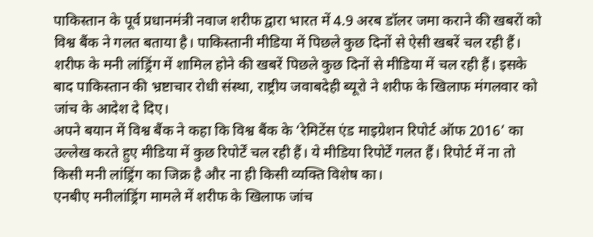पाकिस्तान के पूर्व प्रधानमंत्री नवाज शरीफ द्वारा भारत में 4.9 अरब डॉलर जमा कराने की खबरों को विश्व बैंक ने गलत बताया है। पाकिस्तानी मीडिया में पिछले कुछ दिनों से ऐसी खबरें चल रही हैं।
शरीफ के मनी लांड्रिंग में शामिल होने की खबरें पिछले कुछ दिनों से मीडिया में चल रही हैं। इसके बाद पाकिस्तान की भ्रष्टाचार रोधी संस्था, राष्ट्रीय जवाबदेही ब्यूरो ने शरीफ के खिलाफ मंगलवार को जांच के आदेश दे दिए।
अपने बयान में विश्व बैंक ने कहा कि विश्व बैंक के ‘रेमिटेंस एंड माइग्रेशन रिपोर्ट ऑफ 2016’ का उल्लेख करते हुए मीडिया में कुछ रिपोर्टें चल रही हैं। ये मीडिया रिपोर्टें गलत हैं। रिपोर्ट में ना तो किसी मनी लांड्रिंग का जिक्र है और ना ही किसी व्यक्ति विशेष का।
एनबीए मनीलांड्रिंग मामले में शरीफ के खिलाफ जांच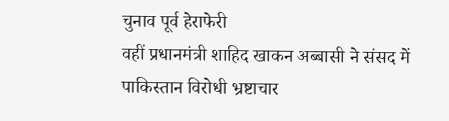चुनाव पूर्व हेराफेरी
वहीं प्रधानमंत्री शाहिद खाकन अब्बासी ने संसद में पाकिस्तान विरोधी भ्रष्टाचार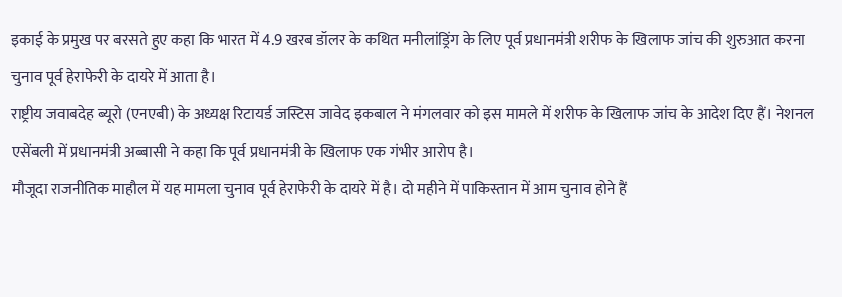इकाई के प्रमुख पर बरसते हुए कहा कि भारत में 4.9 खरब डॉलर के कथित मनीलांड्रिंग के लिए पूर्व प्रधानमंत्री शरीफ के खिलाफ जांच की शुरुआत करना चुनाव पूर्व हेराफेरी के दायरे में आता है।
राष्ट्रीय जवाबदेह ब्यूरो (एनएबी) के अध्यक्ष रिटायर्ड जस्टिस जावेद इकबाल ने मंगलवार को इस मामले में शरीफ के खिलाफ जांच के आदेश दिए हैं। नेशनल एसेंबली में प्रधानमंत्री अब्बासी ने कहा कि पूर्व प्रधानमंत्री के खिलाफ एक गंभीर आरोप है।
मौजूदा राजनीतिक माहौल में यह मामला चुनाव पूर्व हेराफेरी के दायरे में है। दो महीने में पाकिस्तान में आम चुनाव होने हैं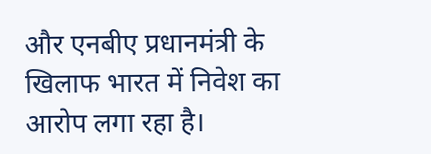और एनबीए प्रधानमंत्री के खिलाफ भारत में निवेश का आरोप लगा रहा है।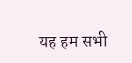यह हम सभी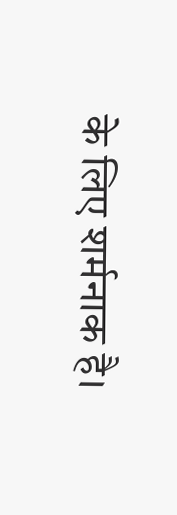के लिए शर्मनाक है।